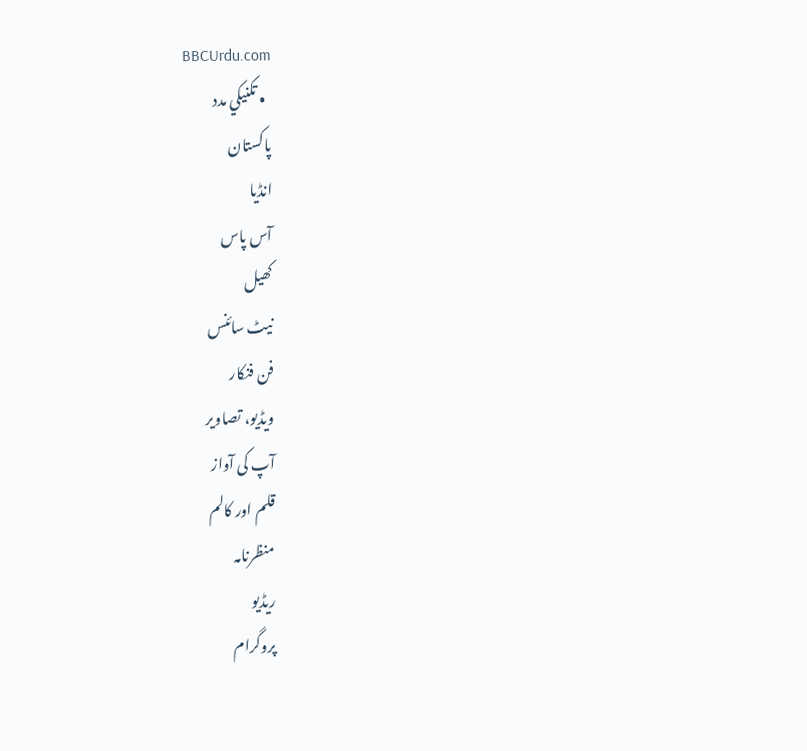BBCUrdu.com
  • تکنيکي مدد
پاکستان
انڈیا
آس پاس
کھیل
نیٹ سائنس
فن فنکار
ویڈیو، تصاویر
آپ کی آواز
قلم اور کالم
منظرنامہ
ریڈیو
پروگرام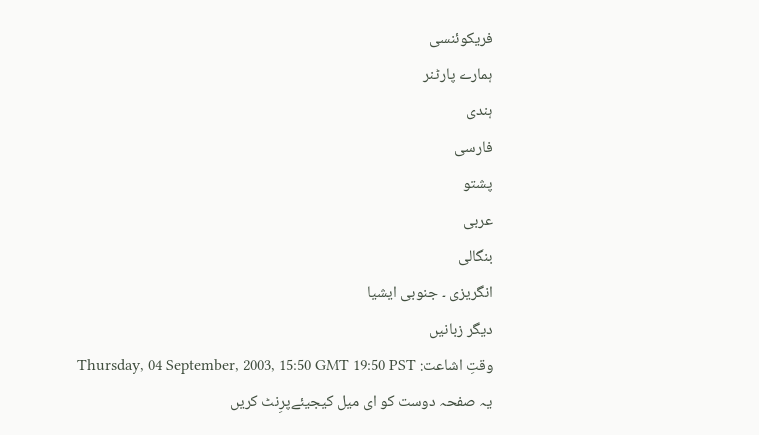فریکوئنسی
ہمارے پارٹنر
ہندی
فارسی
پشتو
عربی
بنگالی
انگریزی ۔ جنوبی ایشیا
دیگر زبانیں
وقتِ اشاعت: Thursday, 04 September, 2003, 15:50 GMT 19:50 PST
یہ صفحہ دوست کو ای میل کیجیئےپرِنٹ کریں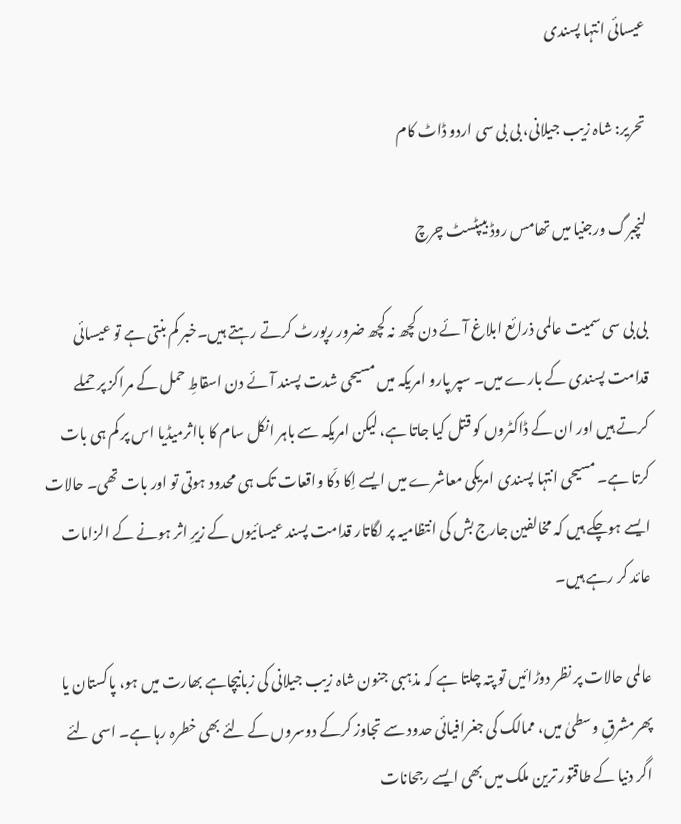عیسائی انتہا پسندی

تحریر: شاہ زیب جیلانی، بی بی سی اردو ڈاٹ کام

لنچبرگ ورجنیا میں تھامس روڈ بیپٹسٹ چرچ

بی بی سی سمیت عالمی ذرائع ابلاغ آئے دن کچھ نہ کچھ ضرور رپورٹ کرتے رہتے ہیں۔خبر کم بنتی ہے تو عیسائی قدامت پسندی کے بارے میں۔ سپر پارو امریکہ میں مسیحی شدت پسند آئے دن اسقاطِ حمل کے مراکز پر حملے کرتے ہیں اور ان کے ڈاکٹروں کو قتل کیا جاتا ہے، لیکن امریکہ سے باہر انکل سام کا بااثرمیڈیا اس پر کم ہی بات کرتا ہے۔ مسیحی انتہا پسندی امریکی معاشرے میں ایسے اِکا دکّا واقعات تک ہی محدود ہوتی تو اور بات تھی۔ حالات ایسے ہوچکے ہیں کہ مخالفین جارج بش کی انتظامیہ پر لگاتار قدامت پسند عیسائیوں کے زیرِ اثر ہونے کے الزامات عائد کر رہے ہیں۔

عالمی حالات پر نظر دوڑائیں تو پتہ چلتا ہے کہ مذہبی جنون شاہ زیب جیلانی کی زبانیچاہے بھارت میں ہو، پاکستان یا پھرمشرقِ وسطیٰ میں، ممالک کی جغرافیائی حدود سے تجاوز کرکے دوسروں کے لئے بھی خطرہ رہا ہے۔ اسی لئے اگر دنیا کے طاقتور ترین ملک میں بھی ایسے رجحانات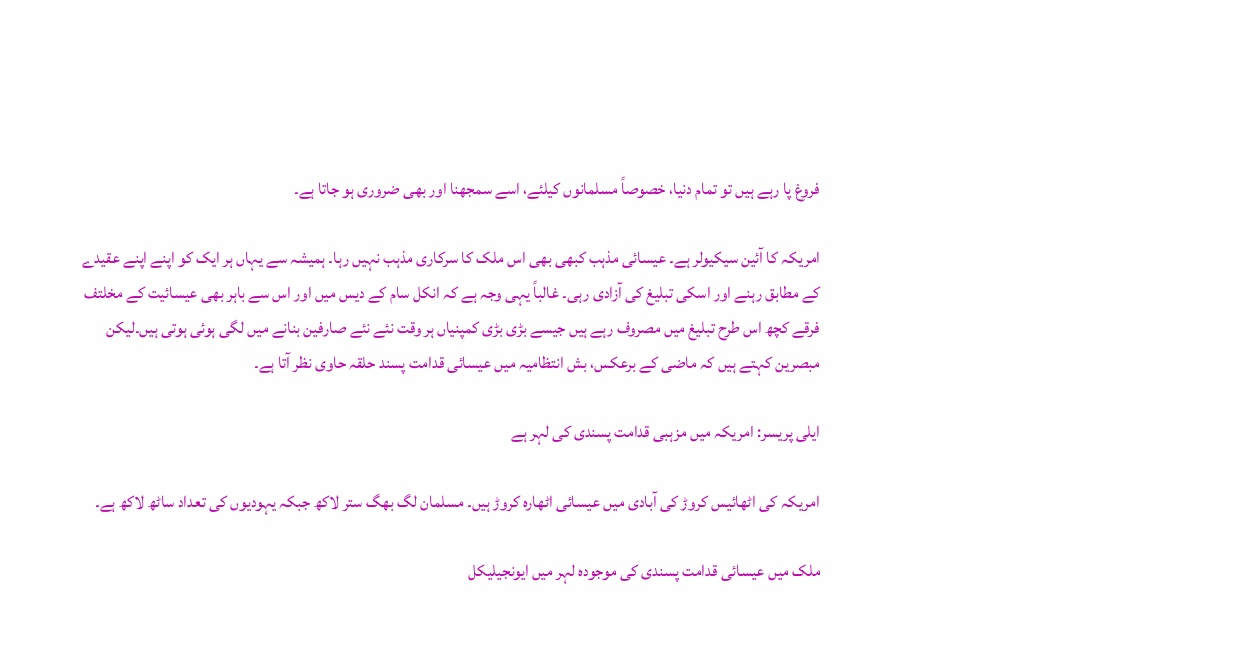فروغ پا رہے ہیں تو تمام دنیا، خصوصاً مسلمانوں کیلئے، اسے سمجھنا اور بھی ضروری ہو جاتا ہے۔

امریکہ کا آئین سیکیولر ہے۔ عیسائی مذہب کبھی بھی اس ملک کا سرکاری مذہب نہیں رہا۔ ہمیشہ سے یہاں ہر ایک کو اپنے اپنے عقیدے کے مطابق رہنے اور اسکی تبلیغ کی آزادی رہی۔ غالباً یہی وجہ ہے کہ انکل سام کے دیس میں اور اس سے باہر بھی عیسائیت کے مخلتف فرقے کچھ اس طرح تبلیغ میں مصروف رہے ہیں جیسے بڑی بڑی کمپنیاں ہر وقت نئے نئے صارفین بنانے میں لگی ہوئی ہوتی ہیں۔لیکن مبصرین کہتے ہیں کہ ماضی کے برعکس، بش انتظامیہ میں عیسائی قدامت پسند حلقہ حاوی نظر آتا ہے۔

ایلی پریسر: امریکہ میں مزہبی قدامت پسندی کی لہر ہے

امریکہ کی اٹھائیس کروڑ کی آبادی میں عیسائی اٹھارہ کروڑ ہیں۔ مسلمان لگ بھگ ستر لاکھ جبکہ یہودیوں کی تعداد ساٹھ لاکھ ہے۔

ملک میں عیسائی قدامت پسندی کی موجودہ لہر میں ایونجیلیکل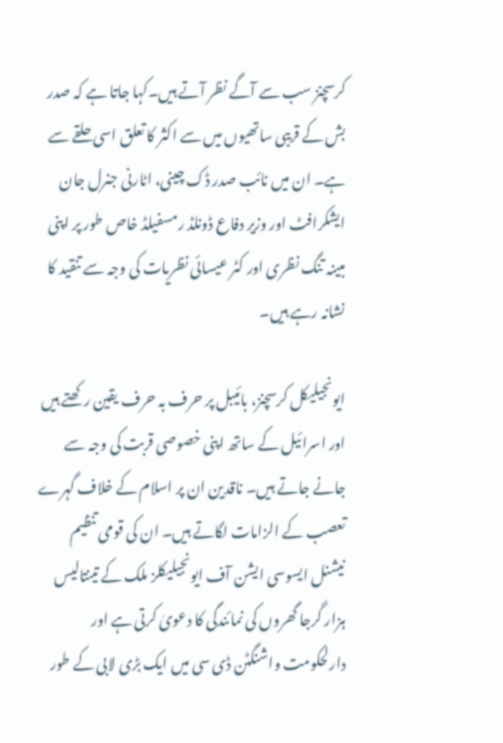کرسچنز سب سے آگے نظر آتے ہیں۔کہا جاتا ہے کہ صدر بش کے قریبی ساتھیوں میں سے اکثر کا تعلق اسی حلقے سے ہے۔ ان میں نائب صدر ڈک چینی، اٹارنی جنرل جان ایشکرافٹ اور وزیر دفاع ڈونلڈ رمسفیلڈ خاص طور پر اپنی مبینہ تنگ نظری اور کٹر عیسائی نظریات کی وجہ سے تنقید کا نشانہ رہے ہیں۔

ایونجیلیکل کرسچنز، بائیبل پر حرف بہ حرف یقین رکھتے ہیں اور اسرائیل کے ساتھ اپنی خصوصی قربت کی وجہ سے جانے جاتے ہیں۔ ناقدین ان پر اسلام کے خلاف گہرے تعصب کے الزامات لگاتے ہیں۔ ان کی قومی تنظیم نیشنل ایسوسی ایشن آف ایونجیلیکلز ملک کے تینتالیس ہزار گرجا گھروں کی نمائندگی کا دعویٰ کرتی ہے اور دارلحکومت واشنگٹن ڈی سی میں ایک بڑی لابی کے طور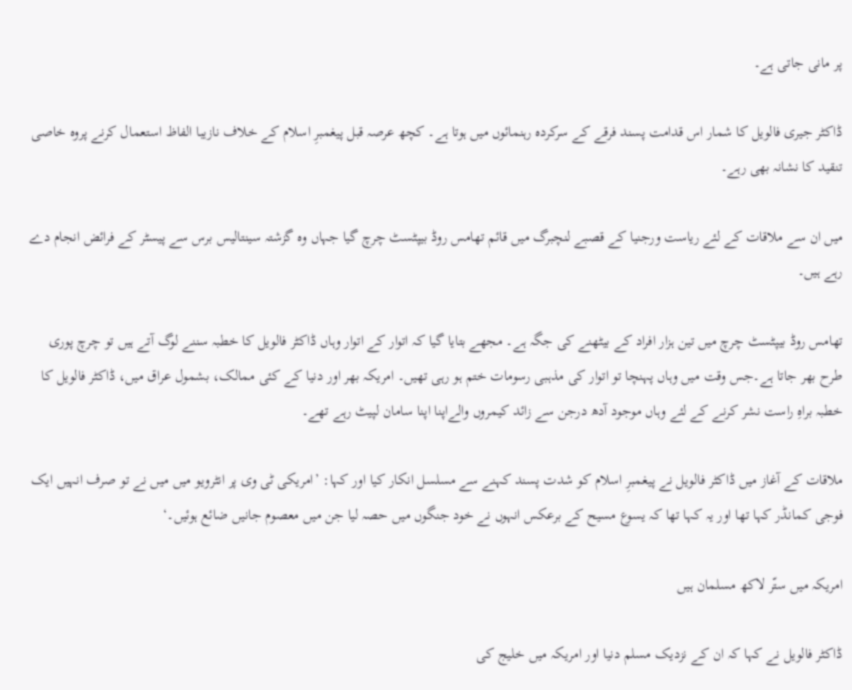پر مانی جاتی ہے۔

ڈاکٹر جیری فالویل کا شمار اس قدامت پسند فرقے کے سرکردہ رہنمائوں میں ہوتا ہے۔ کچھ عرصہ قبل پیغمبرِ اسلام کے خلاف نازیبا الفاظ استعمال کرنے پروہ خاصی تنقید کا نشانہ بھی رہے۔

میں ان سے ملاقات کے لئے ریاست ورجنیا کے قصبے لنچبرگ میں قائم تھامس روڈ بیپٹسٹ چرچ گیا جہاں وہ گزشتہ سینتالیس برس سے پیسٹر کے فرائض انجام دے رہے ہیں۔

تھامس روڈ بیپٹسٹ چرچ میں تین ہزار افراد کے بیٹھنے کی جگہ ہے۔ مجھے بتایا گیا کہ اتوار کے اتوار وہاں ڈاکٹر فالویل کا خطبہ سننے لوگ آتے ہیں تو چرچ پوری طرح بھر جاتا ہے۔جس وقت میں وہاں پہنچا تو اتوار کی مذہبی رسومات ختم ہو رہی تھیں۔ امریکہ بھر اور دنیا کے کئی ممالک، بشمول عراق میں، ڈاکٹر فالویل کا خطبہ براہِ راست نشر کرنے کے لئے وہاں موجود آدھ درجن سے زائد کیمروں والےاپنا اپنا سامان لپیٹ رہے تھے۔

ملاقات کے آغاز میں ڈاکٹر فالویل نے پیغمبرِ اسلام کو شدت پسند کہنے سے مسلسل انکار کیا اور کہا: ’امریکی ٹی وی پر انٹرویو میں میں نے تو صرف انہیں ایک فوجی کمانڈر کہا تھا اور یہ کہا تھا کہ یسوع مسیح کے برعکس انہوں نے خود جنگوں میں حصہ لیا جن میں معصوم جانیں ضائع ہوئیں۔‘

امریکہ میں ستّر لاکھ مسلمان ہیں

ڈاکٹر فالویل نے کہا کہ ان کے نزدیک مسلم دنیا اور امریکہ میں خلیج کی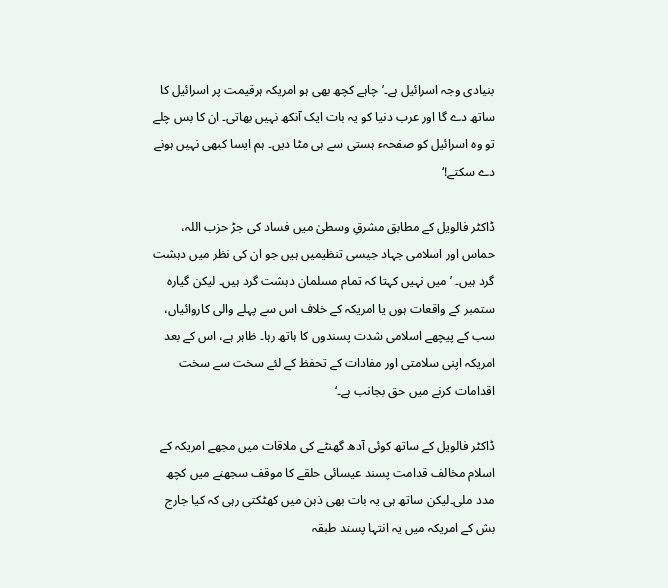بنیادی وجہ اسرائیل ہے۔’چاہے کچھ بھی ہو امریکہ ہرقیمت پر اسرائیل کا ساتھ دے گا اور عرب دنیا کو یہ بات ایک آنکھ نہیں بھاتی۔ ان کا بس چلے تو وہ اسرائیل کو صفحہء ہستی سے ہی مٹا دیں۔ ہم ایسا کبھی نہیں ہونے دے سکتے!‘

ڈاکٹر فالویل کے مطابق مشرقِ وسطیٰ میں فساد کی جڑ حزب اللہ، حماس اور اسلامی جہاد جیسی تنظیمیں ہیں جو ان کی نظر میں دہشت گرد ہیں۔ ’میں نہیں کہتا کہ تمام مسلمان دہشت گرد ہیں۔ لیکن گیارہ ستمبر کے واقعات ہوں یا امریکہ کے خلاف اس سے پہلے والی کاروائیاں، سب کے پیچھے اسلامی شدت پسندوں کا ہاتھ رہا۔ ظاہر ہے، اس کے بعد امریکہ اپنی سلامتی اور مفادات کے تحفظ کے لئے سخت سے سخت اقدامات کرنے میں حق بجانب ہے۔‘

ڈاکٹر فالویل کے ساتھ کوئی آدھ گھنٹے کی ملاقات میں مجھے امریکہ کے اسلام مخالف قدامت پسند عیسائی حلقے کا موقف سجھنے میں کچھ مدد ملی۔لیکن ساتھ ہی یہ بات بھی ذہن میں کھٹکتی رہی کہ کیا جارج بش کے امریکہ میں یہ انتہا پسند طبقہ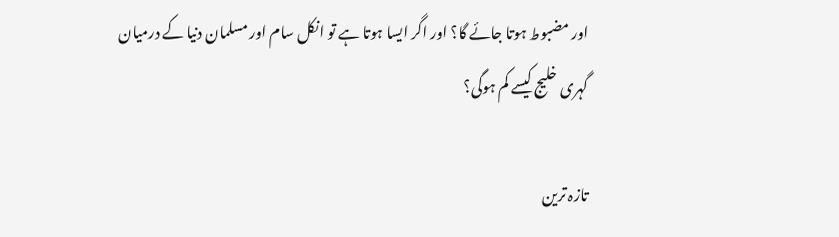اور مضبوط ہوتا جائے گا؟ اور اگر ایسا ہوتا ہے تو انکل سام اور مسلمان دنیا کے درمیان گہری خلیج کیسے کم ہوگی؟

تازہ ترین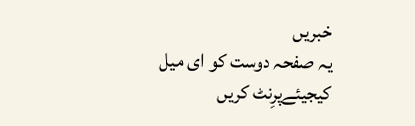خبریں
یہ صفحہ دوست کو ای میل کیجیئےپرِنٹ کریں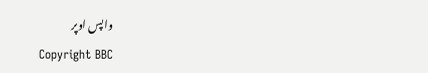واپس اوپر
Copyright BBC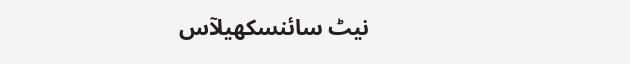نیٹ سائنسکھیلآس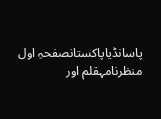پاسانڈیاپاکستانصفحہِ اول
منظرنامہقلم اور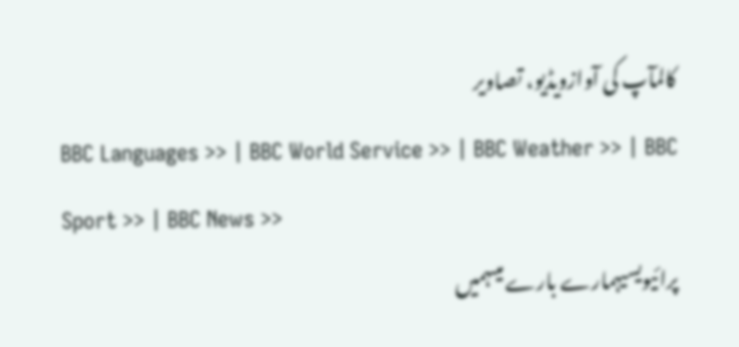کالمآپ کی آوازویڈیو، تصاویر
BBC Languages >> | BBC World Service >> | BBC Weather >> | BBC Sport >> | BBC News >>
پرائیویسیہمارے بارے میںہمیں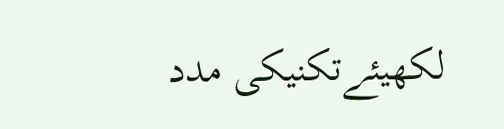لکھیئےتکنیکی مدد